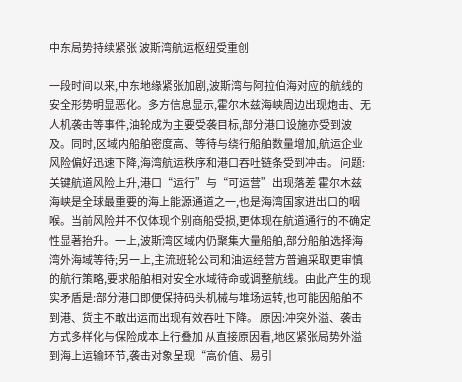中东局势持续紧张 波斯湾航运枢纽受重创

一段时间以来,中东地缘紧张加剧,波斯湾与阿拉伯海对应的航线的安全形势明显恶化。多方信息显示,霍尔木兹海峡周边出现炮击、无人机袭击等事件,油轮成为主要受袭目标,部分港口设施亦受到波及。同时,区域内船舶密度高、等待与绕行船舶数量增加,航运企业风险偏好迅速下降,海湾航运秩序和港口吞吐链条受到冲击。 问题:关键航道风险上升,港口“运行”与“可运营”出现落差 霍尔木兹海峡是全球最重要的海上能源通道之一,也是海湾国家进出口的咽喉。当前风险并不仅体现个别商船受损,更体现在航道通行的不确定性显著抬升。一上,波斯湾区域内仍聚集大量船舶,部分船舶选择海湾外海域等待;另一上,主流班轮公司和油运经营方普遍采取更审慎的航行策略,要求船舶相对安全水域待命或调整航线。由此产生的现实矛盾是:部分港口即便保持码头机械与堆场运转,也可能因船舶不到港、货主不敢出运而出现有效吞吐下降。 原因:冲突外溢、袭击方式多样化与保险成本上行叠加 从直接原因看,地区紧张局势外溢到海上运输环节,袭击对象呈现“高价值、易引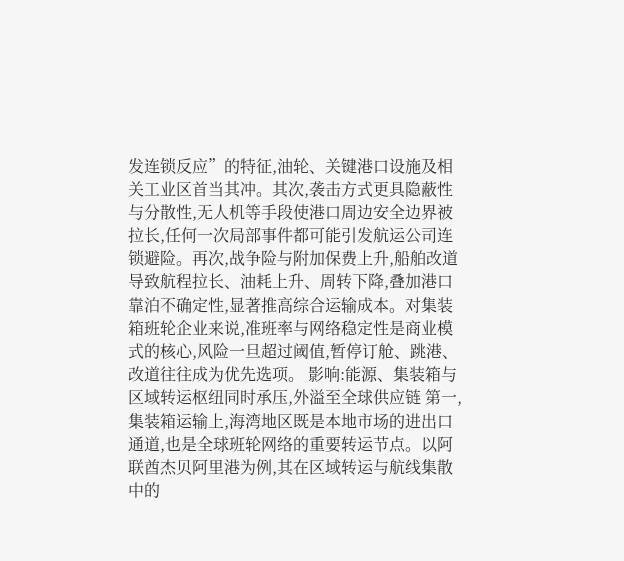发连锁反应”的特征,油轮、关键港口设施及相关工业区首当其冲。其次,袭击方式更具隐蔽性与分散性,无人机等手段使港口周边安全边界被拉长,任何一次局部事件都可能引发航运公司连锁避险。再次,战争险与附加保费上升,船舶改道导致航程拉长、油耗上升、周转下降,叠加港口靠泊不确定性,显著推高综合运输成本。对集装箱班轮企业来说,准班率与网络稳定性是商业模式的核心,风险一旦超过阈值,暂停订舱、跳港、改道往往成为优先选项。 影响:能源、集装箱与区域转运枢纽同时承压,外溢至全球供应链 第一,集装箱运输上,海湾地区既是本地市场的进出口通道,也是全球班轮网络的重要转运节点。以阿联酋杰贝阿里港为例,其在区域转运与航线集散中的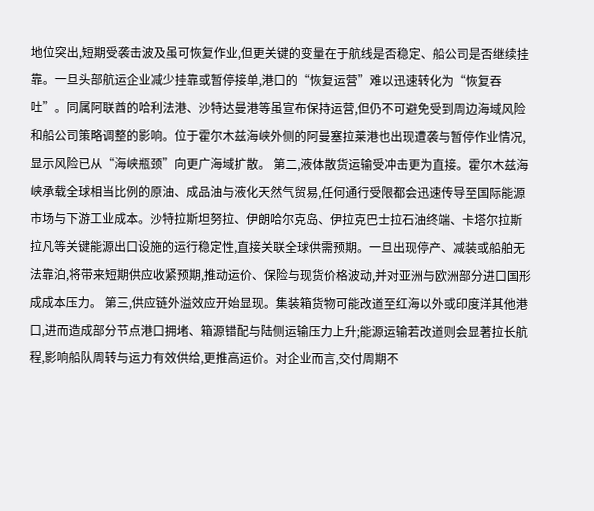地位突出,短期受袭击波及虽可恢复作业,但更关键的变量在于航线是否稳定、船公司是否继续挂靠。一旦头部航运企业减少挂靠或暂停接单,港口的“恢复运营”难以迅速转化为“恢复吞吐”。同属阿联酋的哈利法港、沙特达曼港等虽宣布保持运营,但仍不可避免受到周边海域风险和船公司策略调整的影响。位于霍尔木兹海峡外侧的阿曼塞拉莱港也出现遭袭与暂停作业情况,显示风险已从“海峡瓶颈”向更广海域扩散。 第二,液体散货运输受冲击更为直接。霍尔木兹海峡承载全球相当比例的原油、成品油与液化天然气贸易,任何通行受限都会迅速传导至国际能源市场与下游工业成本。沙特拉斯坦努拉、伊朗哈尔克岛、伊拉克巴士拉石油终端、卡塔尔拉斯拉凡等关键能源出口设施的运行稳定性,直接关联全球供需预期。一旦出现停产、减装或船舶无法靠泊,将带来短期供应收紧预期,推动运价、保险与现货价格波动,并对亚洲与欧洲部分进口国形成成本压力。 第三,供应链外溢效应开始显现。集装箱货物可能改道至红海以外或印度洋其他港口,进而造成部分节点港口拥堵、箱源错配与陆侧运输压力上升;能源运输若改道则会显著拉长航程,影响船队周转与运力有效供给,更推高运价。对企业而言,交付周期不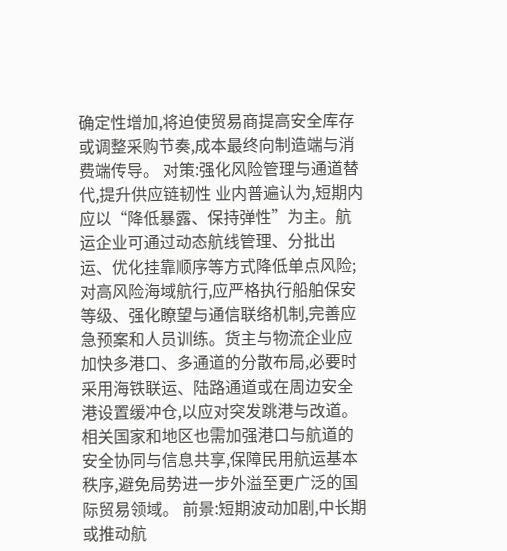确定性增加,将迫使贸易商提高安全库存或调整采购节奏,成本最终向制造端与消费端传导。 对策:强化风险管理与通道替代,提升供应链韧性 业内普遍认为,短期内应以“降低暴露、保持弹性”为主。航运企业可通过动态航线管理、分批出运、优化挂靠顺序等方式降低单点风险;对高风险海域航行,应严格执行船舶保安等级、强化瞭望与通信联络机制,完善应急预案和人员训练。货主与物流企业应加快多港口、多通道的分散布局,必要时采用海铁联运、陆路通道或在周边安全港设置缓冲仓,以应对突发跳港与改道。相关国家和地区也需加强港口与航道的安全协同与信息共享,保障民用航运基本秩序,避免局势进一步外溢至更广泛的国际贸易领域。 前景:短期波动加剧,中长期或推动航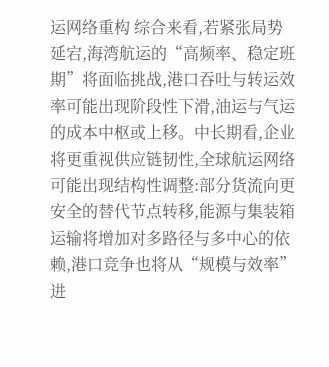运网络重构 综合来看,若紧张局势延宕,海湾航运的“高频率、稳定班期”将面临挑战,港口吞吐与转运效率可能出现阶段性下滑,油运与气运的成本中枢或上移。中长期看,企业将更重视供应链韧性,全球航运网络可能出现结构性调整:部分货流向更安全的替代节点转移,能源与集装箱运输将增加对多路径与多中心的依赖,港口竞争也将从“规模与效率”进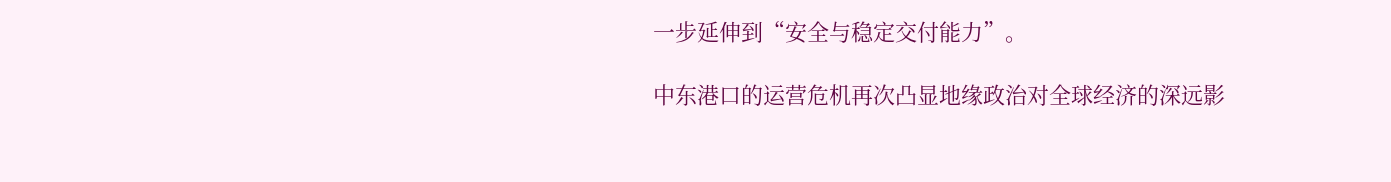一步延伸到“安全与稳定交付能力”。

中东港口的运营危机再次凸显地缘政治对全球经济的深远影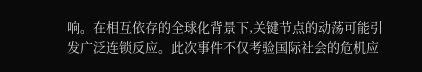响。在相互依存的全球化背景下,关键节点的动荡可能引发广泛连锁反应。此次事件不仅考验国际社会的危机应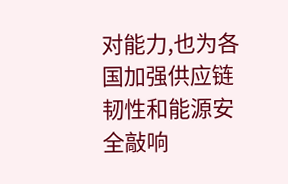对能力,也为各国加强供应链韧性和能源安全敲响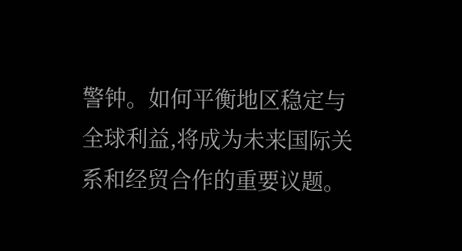警钟。如何平衡地区稳定与全球利益,将成为未来国际关系和经贸合作的重要议题。